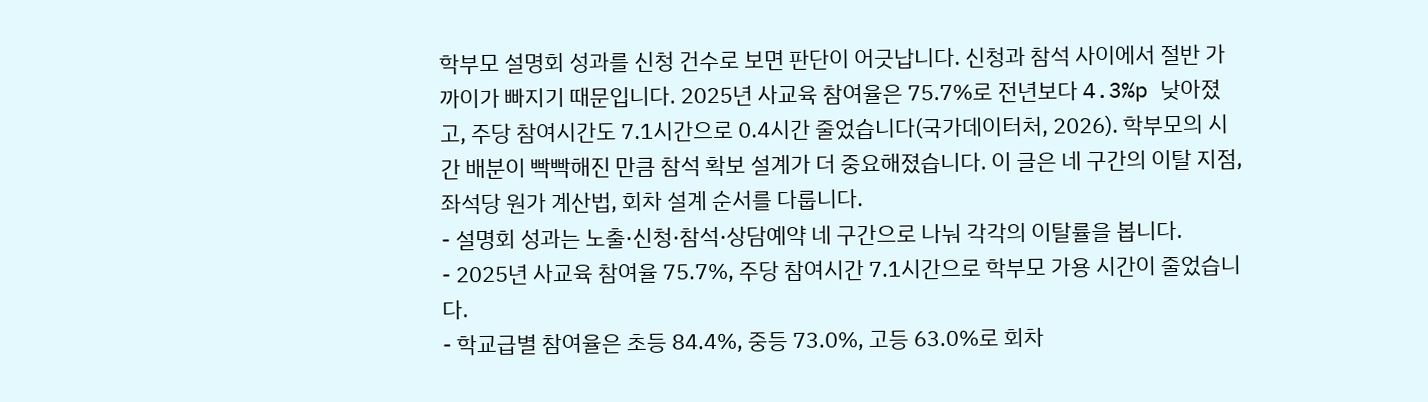학부모 설명회 성과를 신청 건수로 보면 판단이 어긋납니다. 신청과 참석 사이에서 절반 가까이가 빠지기 때문입니다. 2025년 사교육 참여율은 75.7%로 전년보다 4.3%p 낮아졌고, 주당 참여시간도 7.1시간으로 0.4시간 줄었습니다(국가데이터처, 2026). 학부모의 시간 배분이 빡빡해진 만큼 참석 확보 설계가 더 중요해졌습니다. 이 글은 네 구간의 이탈 지점, 좌석당 원가 계산법, 회차 설계 순서를 다룹니다.
- 설명회 성과는 노출·신청·참석·상담예약 네 구간으로 나눠 각각의 이탈률을 봅니다.
- 2025년 사교육 참여율 75.7%, 주당 참여시간 7.1시간으로 학부모 가용 시간이 줄었습니다.
- 학교급별 참여율은 초등 84.4%, 중등 73.0%, 고등 63.0%로 회차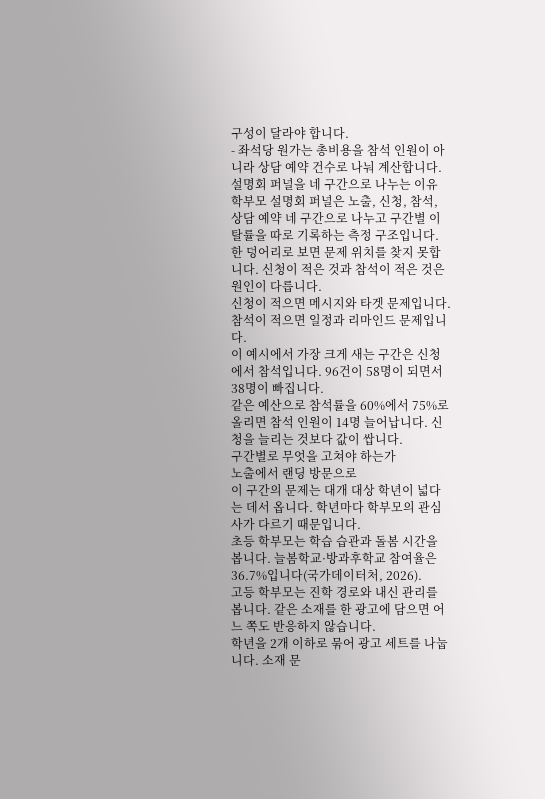구성이 달라야 합니다.
- 좌석당 원가는 총비용을 참석 인원이 아니라 상담 예약 건수로 나눠 계산합니다.
설명회 퍼널을 네 구간으로 나누는 이유
학부모 설명회 퍼널은 노출, 신청, 참석, 상담 예약 네 구간으로 나누고 구간별 이탈률을 따로 기록하는 측정 구조입니다.
한 덩어리로 보면 문제 위치를 찾지 못합니다. 신청이 적은 것과 참석이 적은 것은 원인이 다릅니다.
신청이 적으면 메시지와 타겟 문제입니다. 참석이 적으면 일정과 리마인드 문제입니다.
이 예시에서 가장 크게 새는 구간은 신청에서 참석입니다. 96건이 58명이 되면서 38명이 빠집니다.
같은 예산으로 참석률을 60%에서 75%로 올리면 참석 인원이 14명 늘어납니다. 신청을 늘리는 것보다 값이 쌉니다.
구간별로 무엇을 고쳐야 하는가
노출에서 랜딩 방문으로
이 구간의 문제는 대개 대상 학년이 넓다는 데서 옵니다. 학년마다 학부모의 관심사가 다르기 때문입니다.
초등 학부모는 학습 습관과 돌봄 시간을 봅니다. 늘봄학교·방과후학교 참여율은 36.7%입니다(국가데이터처, 2026).
고등 학부모는 진학 경로와 내신 관리를 봅니다. 같은 소재를 한 광고에 담으면 어느 쪽도 반응하지 않습니다.
학년을 2개 이하로 묶어 광고 세트를 나눕니다. 소재 문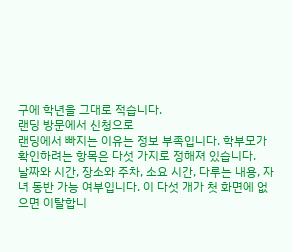구에 학년을 그대로 적습니다.
랜딩 방문에서 신청으로
랜딩에서 빠지는 이유는 정보 부족입니다. 학부모가 확인하려는 항목은 다섯 가지로 정해져 있습니다.
날짜와 시간, 장소와 주차, 소요 시간, 다루는 내용, 자녀 동반 가능 여부입니다. 이 다섯 개가 첫 화면에 없으면 이탈합니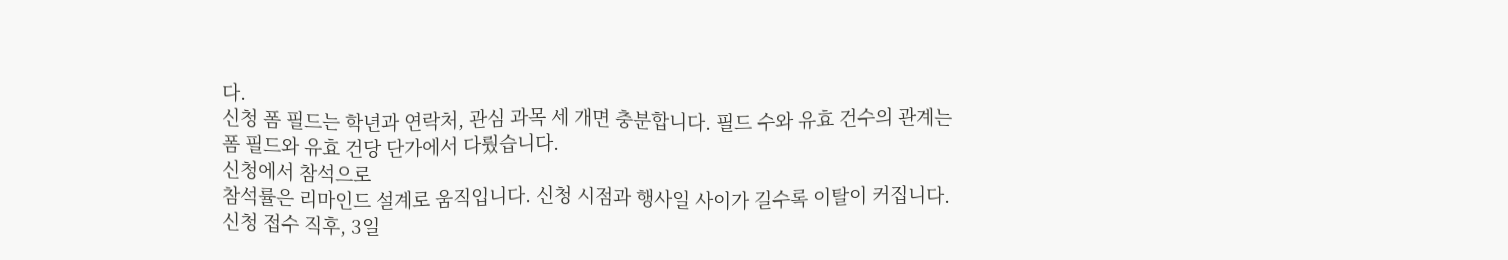다.
신청 폼 필드는 학년과 연락처, 관심 과목 세 개면 충분합니다. 필드 수와 유효 건수의 관계는 폼 필드와 유효 건당 단가에서 다뤘습니다.
신청에서 참석으로
참석률은 리마인드 설계로 움직입니다. 신청 시점과 행사일 사이가 길수록 이탈이 커집니다.
신청 접수 직후, 3일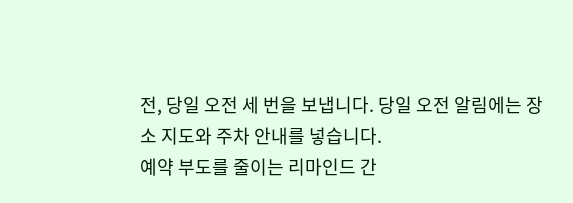전, 당일 오전 세 번을 보냅니다. 당일 오전 알림에는 장소 지도와 주차 안내를 넣습니다.
예약 부도를 줄이는 리마인드 간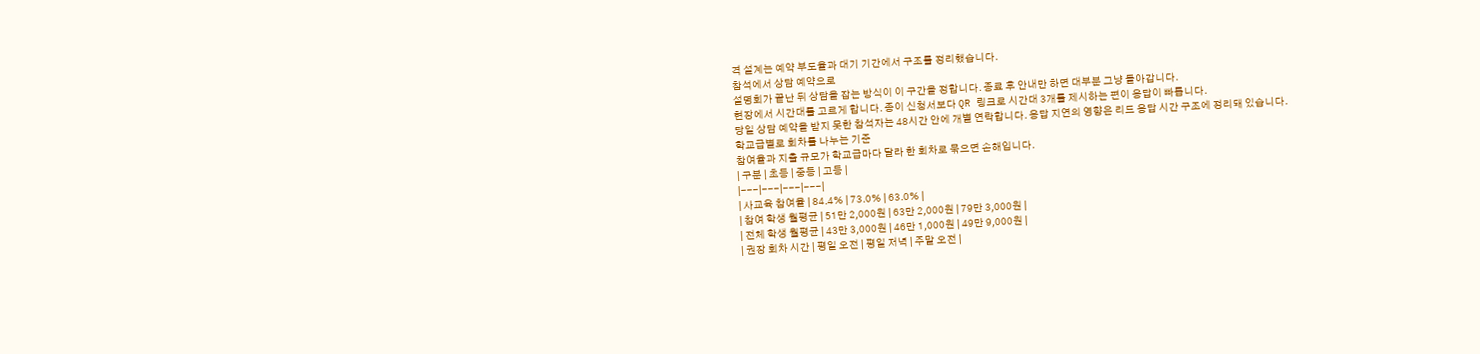격 설계는 예약 부도율과 대기 기간에서 구조를 정리했습니다.
참석에서 상담 예약으로
설명회가 끝난 뒤 상담을 잡는 방식이 이 구간을 정합니다. 종료 후 안내만 하면 대부분 그냥 돌아갑니다.
현장에서 시간대를 고르게 합니다. 종이 신청서보다 QR 링크로 시간대 3개를 제시하는 편이 응답이 빠릅니다.
당일 상담 예약을 받지 못한 참석자는 48시간 안에 개별 연락합니다. 응답 지연의 영향은 리드 응답 시간 구조에 정리돼 있습니다.
학교급별로 회차를 나누는 기준
참여율과 지출 규모가 학교급마다 달라 한 회차로 묶으면 손해입니다.
| 구분 | 초등 | 중등 | 고등 |
|---|---|---|---|
| 사교육 참여율 | 84.4% | 73.0% | 63.0% |
| 참여 학생 월평균 | 51만 2,000원 | 63만 2,000원 | 79만 3,000원 |
| 전체 학생 월평균 | 43만 3,000원 | 46만 1,000원 | 49만 9,000원 |
| 권장 회차 시간 | 평일 오전 | 평일 저녁 | 주말 오전 |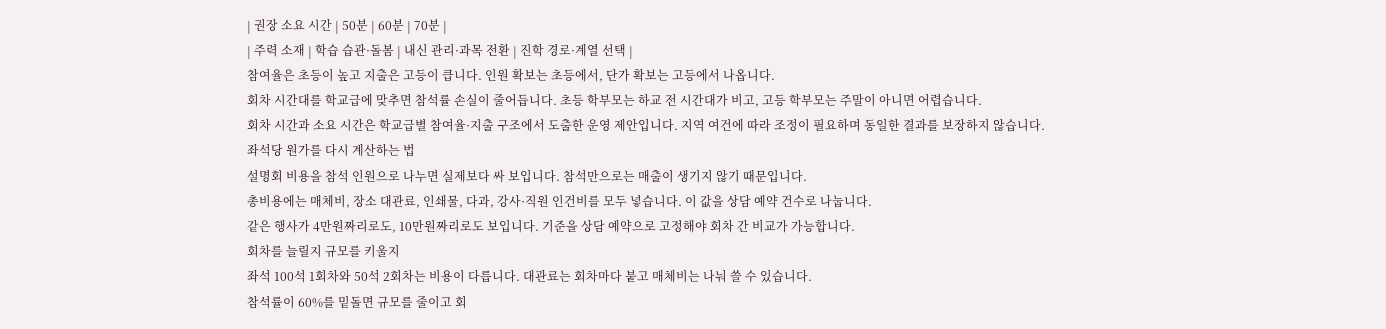| 권장 소요 시간 | 50분 | 60분 | 70분 |
| 주력 소재 | 학습 습관·돌봄 | 내신 관리·과목 전환 | 진학 경로·계열 선택 |
참여율은 초등이 높고 지출은 고등이 큽니다. 인원 확보는 초등에서, 단가 확보는 고등에서 나옵니다.
회차 시간대를 학교급에 맞추면 참석률 손실이 줄어듭니다. 초등 학부모는 하교 전 시간대가 비고, 고등 학부모는 주말이 아니면 어렵습니다.
회차 시간과 소요 시간은 학교급별 참여율·지출 구조에서 도출한 운영 제안입니다. 지역 여건에 따라 조정이 필요하며 동일한 결과를 보장하지 않습니다.
좌석당 원가를 다시 계산하는 법
설명회 비용을 참석 인원으로 나누면 실제보다 싸 보입니다. 참석만으로는 매출이 생기지 않기 때문입니다.
총비용에는 매체비, 장소 대관료, 인쇄물, 다과, 강사·직원 인건비를 모두 넣습니다. 이 값을 상담 예약 건수로 나눕니다.
같은 행사가 4만원짜리로도, 10만원짜리로도 보입니다. 기준을 상담 예약으로 고정해야 회차 간 비교가 가능합니다.
회차를 늘릴지 규모를 키울지
좌석 100석 1회차와 50석 2회차는 비용이 다릅니다. 대관료는 회차마다 붙고 매체비는 나눠 쓸 수 있습니다.
참석률이 60%를 밑돌면 규모를 줄이고 회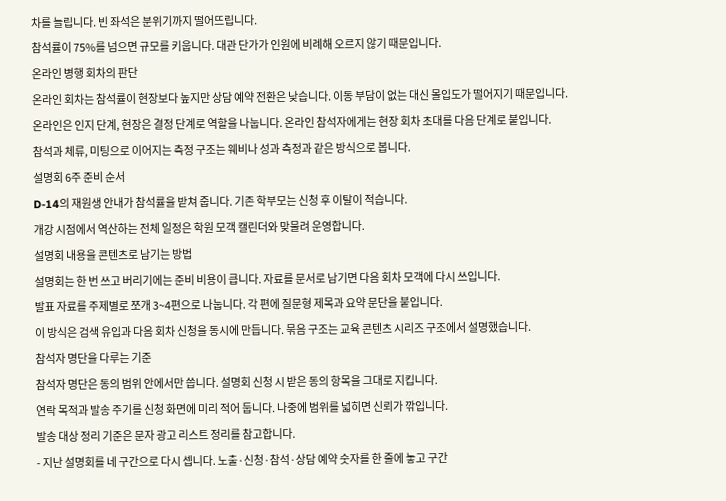차를 늘립니다. 빈 좌석은 분위기까지 떨어뜨립니다.
참석률이 75%를 넘으면 규모를 키웁니다. 대관 단가가 인원에 비례해 오르지 않기 때문입니다.
온라인 병행 회차의 판단
온라인 회차는 참석률이 현장보다 높지만 상담 예약 전환은 낮습니다. 이동 부담이 없는 대신 몰입도가 떨어지기 때문입니다.
온라인은 인지 단계, 현장은 결정 단계로 역할을 나눕니다. 온라인 참석자에게는 현장 회차 초대를 다음 단계로 붙입니다.
참석과 체류, 미팅으로 이어지는 측정 구조는 웨비나 성과 측정과 같은 방식으로 봅니다.
설명회 6주 준비 순서
D-14의 재원생 안내가 참석률을 받쳐 줍니다. 기존 학부모는 신청 후 이탈이 적습니다.
개강 시점에서 역산하는 전체 일정은 학원 모객 캘린더와 맞물려 운영합니다.
설명회 내용을 콘텐츠로 남기는 방법
설명회는 한 번 쓰고 버리기에는 준비 비용이 큽니다. 자료를 문서로 남기면 다음 회차 모객에 다시 쓰입니다.
발표 자료를 주제별로 쪼개 3~4편으로 나눕니다. 각 편에 질문형 제목과 요약 문단을 붙입니다.
이 방식은 검색 유입과 다음 회차 신청을 동시에 만듭니다. 묶음 구조는 교육 콘텐츠 시리즈 구조에서 설명했습니다.
참석자 명단을 다루는 기준
참석자 명단은 동의 범위 안에서만 씁니다. 설명회 신청 시 받은 동의 항목을 그대로 지킵니다.
연락 목적과 발송 주기를 신청 화면에 미리 적어 둡니다. 나중에 범위를 넓히면 신뢰가 깎입니다.
발송 대상 정리 기준은 문자 광고 리스트 정리를 참고합니다.
- 지난 설명회를 네 구간으로 다시 셉니다. 노출·신청·참석·상담 예약 숫자를 한 줄에 놓고 구간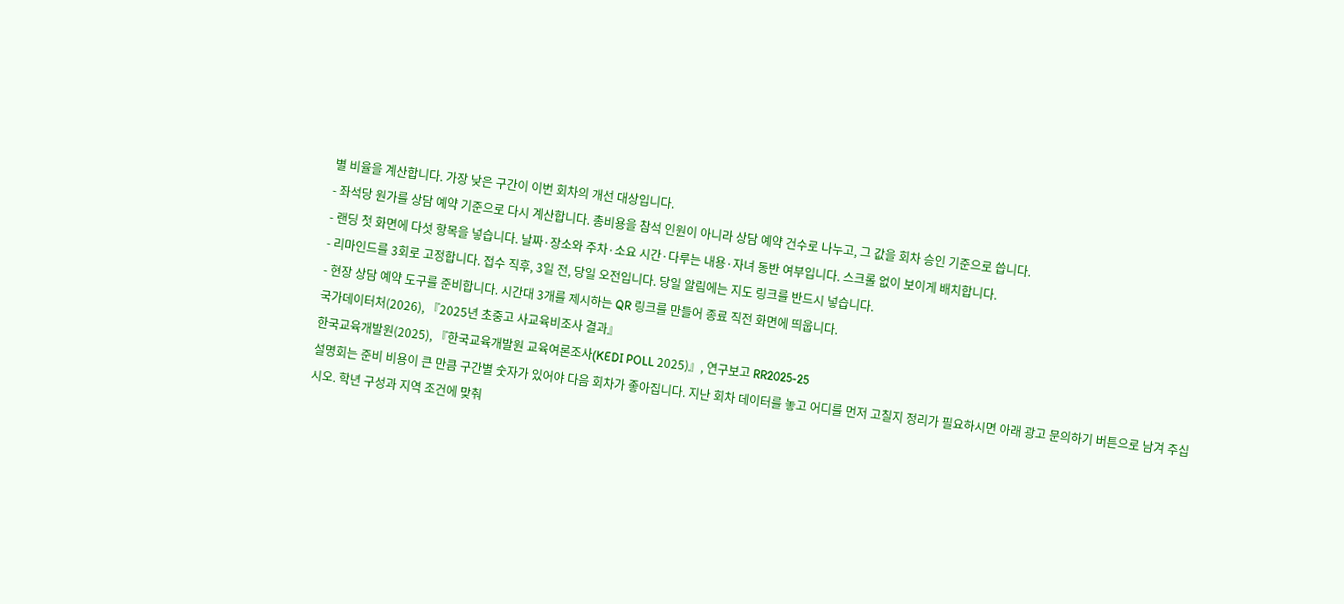별 비율을 계산합니다. 가장 낮은 구간이 이번 회차의 개선 대상입니다.
- 좌석당 원가를 상담 예약 기준으로 다시 계산합니다. 총비용을 참석 인원이 아니라 상담 예약 건수로 나누고, 그 값을 회차 승인 기준으로 씁니다.
- 랜딩 첫 화면에 다섯 항목을 넣습니다. 날짜·장소와 주차·소요 시간·다루는 내용·자녀 동반 여부입니다. 스크롤 없이 보이게 배치합니다.
- 리마인드를 3회로 고정합니다. 접수 직후, 3일 전, 당일 오전입니다. 당일 알림에는 지도 링크를 반드시 넣습니다.
- 현장 상담 예약 도구를 준비합니다. 시간대 3개를 제시하는 QR 링크를 만들어 종료 직전 화면에 띄웁니다.
국가데이터처(2026), 『2025년 초중고 사교육비조사 결과』
한국교육개발원(2025), 『한국교육개발원 교육여론조사(KEDI POLL 2025)』, 연구보고 RR2025-25
설명회는 준비 비용이 큰 만큼 구간별 숫자가 있어야 다음 회차가 좋아집니다. 지난 회차 데이터를 놓고 어디를 먼저 고칠지 정리가 필요하시면 아래 광고 문의하기 버튼으로 남겨 주십시오. 학년 구성과 지역 조건에 맞춰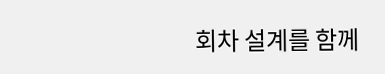회차 설계를 함께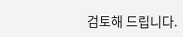검토해 드립니다.